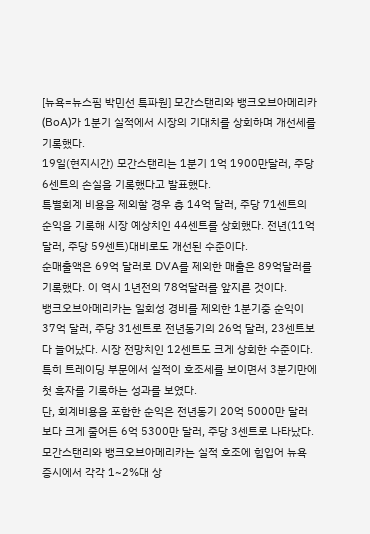[뉴욕=뉴스핌 박민선 특파원] 모간스탠리와 뱅크오브아메리카(BoA)가 1분기 실적에서 시장의 기대치를 상회하며 개선세를 기록했다.
19일(현지시간) 모간스탠리는 1분기 1억 1900만달러, 주당 6센트의 손실을 기록했다고 발표했다.
특별회계 비용을 제외할 경우 총 14억 달러, 주당 71센트의 순익을 기록해 시장 예상치인 44센트를 상회했다. 전년(11억 달러, 주당 59센트)대비로도 개선된 수준이다.
순매출액은 69억 달러로 DVA를 제외한 매출은 89억달러를 기록했다. 이 역시 1년전의 78억달러를 앞지른 것이다.
뱅크오브아메리카는 일회성 경비를 제외한 1분기중 순익이 37억 달러, 주당 31센트로 전년동기의 26억 달러, 23센트보다 늘어났다. 시장 전망치인 12센트도 크게 상회한 수준이다.
특히 트레이딩 부문에서 실적이 호조세를 보이면서 3분기만에 첫 흑자를 기록하는 성과를 보였다.
단, 회계비용을 포함한 순익은 전년동기 20억 5000만 달러보다 크게 줄어든 6억 5300만 달러, 주당 3센트로 나타났다.
모간스탠리와 뱅크오브아메리카는 실적 호조에 힘입어 뉴욕 증시에서 각각 1~2%대 상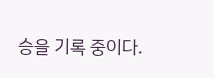승을 기록 중이다.